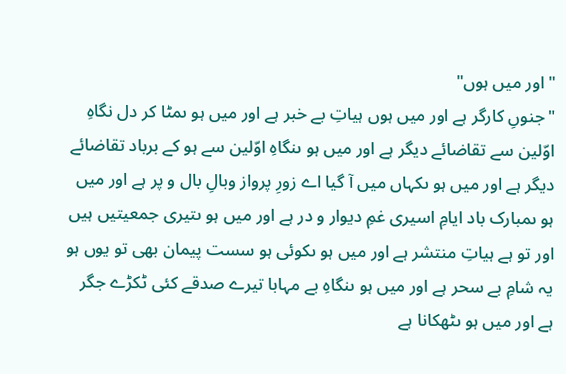" اور میں ہوں"
"جنوںِ کارگر ہے اور میں ہوں ہیاتِ بے خبر ہے اور میں ہو ںمٹا کر دل نگاہِ اوّلین سے تقاضائے دیگر ہے اور میں ہو ںنگاہِ اوّلین سے ہو کے برباد تقاضائے دیگر ہے اور میں ہو ںکہاں میں آ گیا اے زورِ پرواز وبالِ بال و پر ہے اور میں ہو ںمبارک باد ایامِ اسیری غمِ دیوار و در ہے اور میں ہو ںتیری جمعیتیں ہیں اور تو ہے ہیاتِ منتشر ہے اور میں ہو ںکوئی ہو سست پیمان بھی تو یوں ہو یہ شامِ بے سحر ہے اور میں ہو ںنگاہِ بے مہابا تیرے صدقے کئی ٹکڑے جگر ہے اور میں ہو ںٹھکانا ہے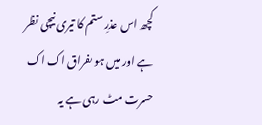کچھ اس عذرِ ستم کا تیری نیچی نظر ہے اور میں ہو ںفراق اک اک حسرت مٹ رہی ہے یہ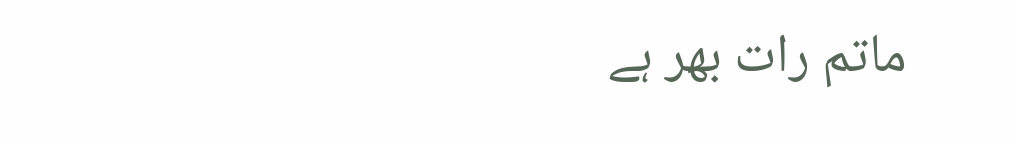ماتم رات بھر ہے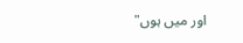اور میں ہوں"